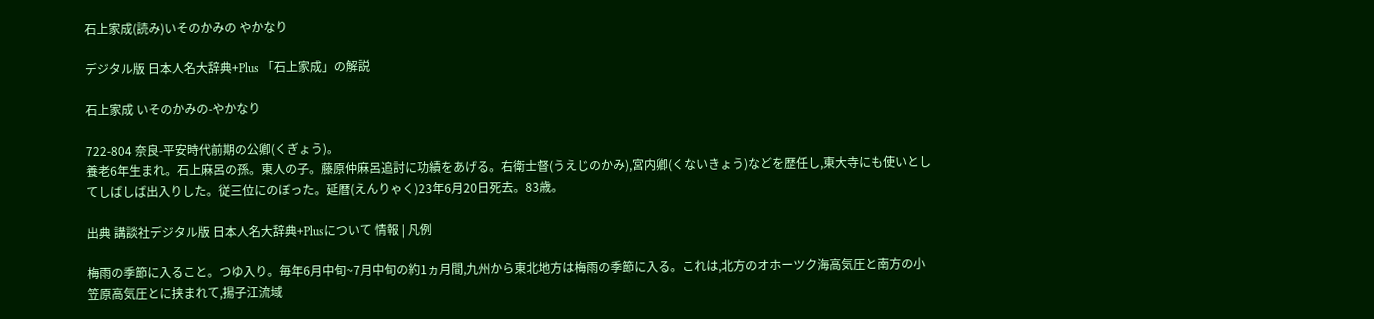石上家成(読み)いそのかみの やかなり

デジタル版 日本人名大辞典+Plus 「石上家成」の解説

石上家成 いそのかみの-やかなり

722-804 奈良-平安時代前期の公卿(くぎょう)。
養老6年生まれ。石上麻呂の孫。東人の子。藤原仲麻呂追討に功績をあげる。右衛士督(うえじのかみ),宮内卿(くないきょう)などを歴任し,東大寺にも使いとしてしばしば出入りした。従三位にのぼった。延暦(えんりゃく)23年6月20日死去。83歳。

出典 講談社デジタル版 日本人名大辞典+Plusについて 情報 | 凡例

梅雨の季節に入ること。つゆ入り。毎年6月中旬~7月中旬の約1ヵ月間,九州から東北地方は梅雨の季節に入る。これは,北方のオホーツク海高気圧と南方の小笠原高気圧とに挟まれて,揚子江流域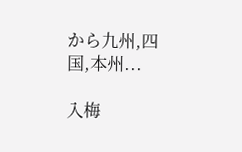から九州,四国,本州...

入梅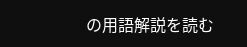の用語解説を読む